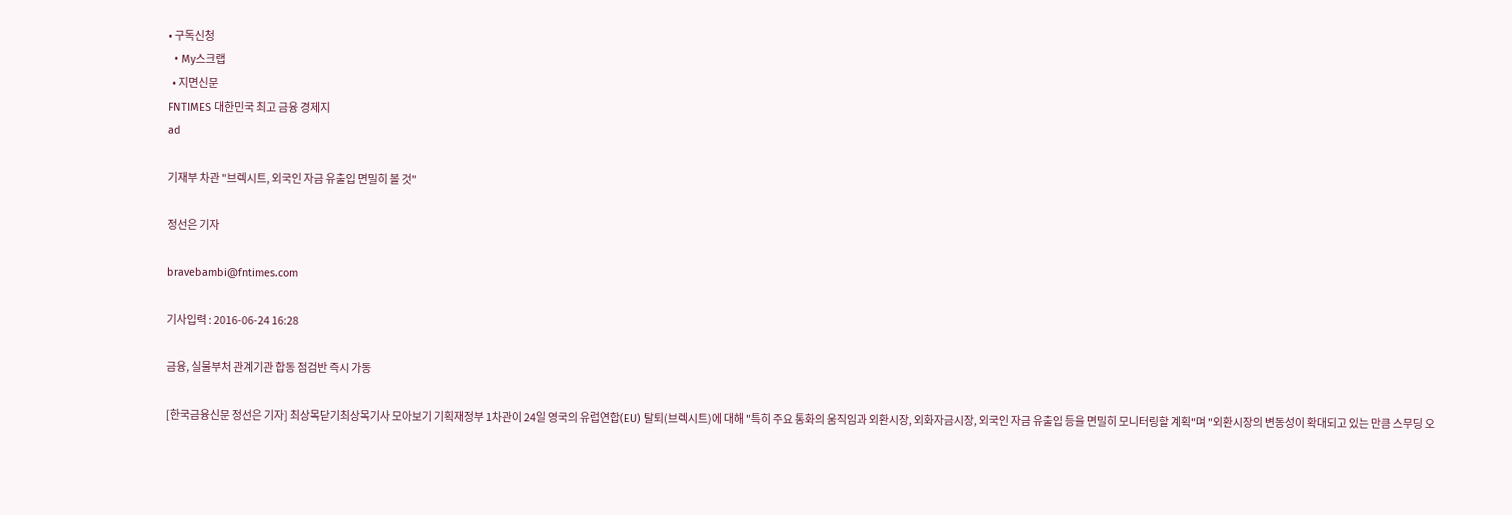• 구독신청
  • My스크랩
  • 지면신문
FNTIMES 대한민국 최고 금융 경제지
ad

기재부 차관 "브렉시트, 외국인 자금 유출입 면밀히 볼 것"

정선은 기자

bravebambi@fntimes.com

기사입력 : 2016-06-24 16:28

금융, 실물부처 관계기관 합동 점검반 즉시 가동

[한국금융신문 정선은 기자] 최상목닫기최상목기사 모아보기 기획재정부 1차관이 24일 영국의 유럽연합(EU) 탈퇴(브렉시트)에 대해 "특히 주요 통화의 움직임과 외환시장, 외화자금시장, 외국인 자금 유출입 등을 면밀히 모니터링할 계획"며 "외환시장의 변동성이 확대되고 있는 만큼 스무딩 오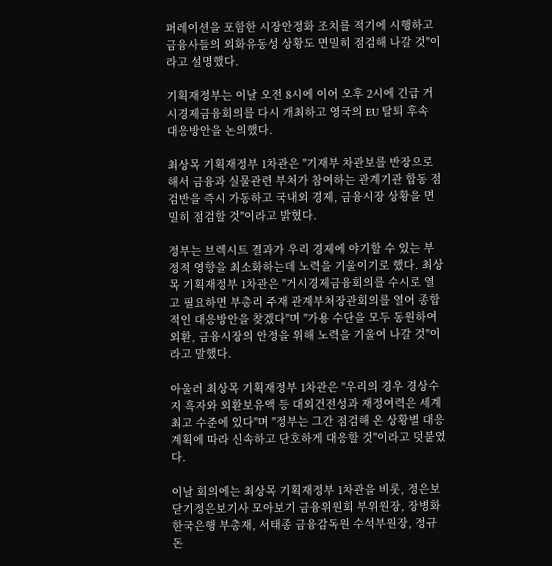퍼레이션을 포함한 시장안정화 조치를 적기에 시행하고 금융사들의 외화유동성 상황도 면밀히 점검해 나갈 것"이라고 설명했다.

기획재정부는 이날 오전 8시에 이어 오후 2시에 긴급 거시경제금융회의를 다시 개최하고 영국의 EU 탈퇴 후속 대응방안을 논의했다.

최상목 기획재정부 1차관은 "기재부 차관보를 반장으로 해서 금융과 실물관련 부처가 참여하는 관계기관 합동 점검반을 즉시 가동하고 국내외 경제, 금융시장 상황을 면밀히 점검할 것"이라고 밝혔다.

정부는 브렉시트 결과가 우리 경제에 야기할 수 있는 부정적 영향을 최소화하는데 노력을 기울이기로 했다. 최상목 기획재정부 1차관은 "거시경제금융회의를 수시로 열고 필요하면 부총리 주재 관계부처장관회의를 열어 종합적인 대응방안을 찾겠다"며 "가용 수단을 모두 동원하여 외환, 금융시장의 안정을 위해 노력을 기울여 나갈 것"이라고 말했다.

아울러 최상목 기획재정부 1차관은 "우리의 경우 경상수지 흑자와 외환보유액 등 대외건전성과 재정여력은 세계 최고 수준에 있다"며 "정부는 그간 점검해 온 상황별 대응 계획에 따라 신속하고 단호하게 대응할 것"이라고 덧붙였다.

이날 회의에는 최상목 기획재정부 1차관을 비롯, 정은보닫기정은보기사 모아보기 금융위원회 부위원장, 장병화 한국은행 부총재, 서태종 금융감독원 수석부원장, 정규돈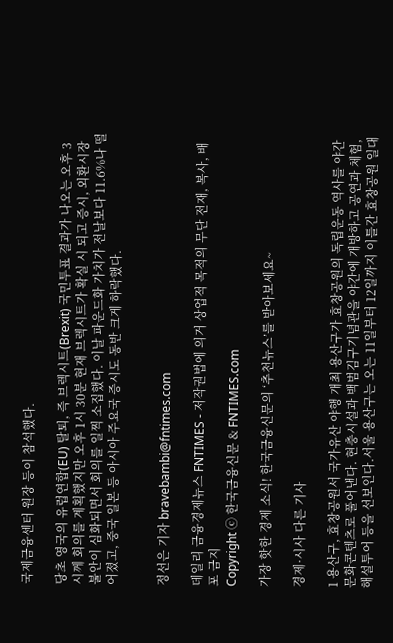국제금융센터 원장 등이 참석했다.

당초 영국의 유럽연합(EU) 탈퇴, 즉 브렉시트(Brexit) 국민투표 결과가 나오는 오후 3시께 회의를 계획했지만 오후 1시 30분 현재 브렉시트가 확실 시 되고 증시, 외환시장 불안이 심화되면서 회의를 일찍 소집했다. 이날 파운드화 가치가 전날보다 11.6%나 떨어졌고, 중국 일본 등 아시아 주요국 증시도 동반 크게 하락했다.


정선은 기자 bravebambi@fntimes.com

데일리 금융경제뉴스 FNTIMES - 저작권법에 의거 상업적 목적의 무단 전재, 복사, 배포 금지
Copyright ⓒ 한국금융신문 & FNTIMES.com

가장 핫한 경제 소식! 한국금융신문의 ‘추천뉴스’를 받아보세요~

경제·시사 다른 기사

1 용산구, 효창공원서 국가유산 야행 개최 용산구가 효창공원의 독립운동 역사를 야간 문화콘텐츠로 풀어낸다. 현충시설과 백범김구기념관을 야간에 개방하고 공연과 체험, 해설투어 등을 선보인다.서울 용산구는 오는 11일부터 12일까지 이틀간 효창공원 일대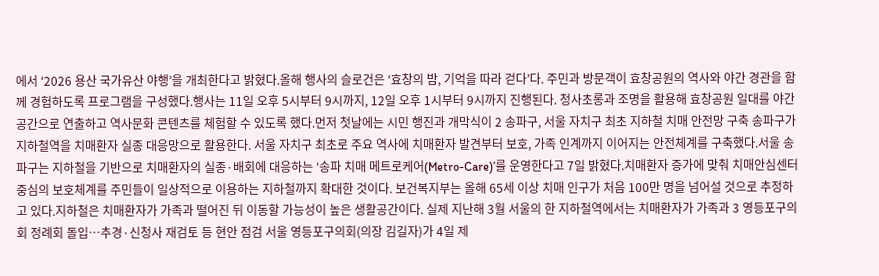에서 ‘2026 용산 국가유산 야행’을 개최한다고 밝혔다.올해 행사의 슬로건은 ‘효창의 밤, 기억을 따라 걷다’다. 주민과 방문객이 효창공원의 역사와 야간 경관을 함께 경험하도록 프로그램을 구성했다.행사는 11일 오후 5시부터 9시까지, 12일 오후 1시부터 9시까지 진행된다. 청사초롱과 조명을 활용해 효창공원 일대를 야간 공간으로 연출하고 역사문화 콘텐츠를 체험할 수 있도록 했다.먼저 첫날에는 시민 행진과 개막식이 2 송파구, 서울 자치구 최초 지하철 치매 안전망 구축 송파구가 지하철역을 치매환자 실종 대응망으로 활용한다. 서울 자치구 최초로 주요 역사에 치매환자 발견부터 보호, 가족 인계까지 이어지는 안전체계를 구축했다.서울 송파구는 지하철을 기반으로 치매환자의 실종·배회에 대응하는 ‘송파 치매 메트로케어(Metro-Care)’를 운영한다고 7일 밝혔다.치매환자 증가에 맞춰 치매안심센터 중심의 보호체계를 주민들이 일상적으로 이용하는 지하철까지 확대한 것이다. 보건복지부는 올해 65세 이상 치매 인구가 처음 100만 명을 넘어설 것으로 추정하고 있다.지하철은 치매환자가 가족과 떨어진 뒤 이동할 가능성이 높은 생활공간이다. 실제 지난해 3월 서울의 한 지하철역에서는 치매환자가 가족과 3 영등포구의회 정례회 돌입…추경·신청사 재검토 등 현안 점검 서울 영등포구의회(의장 김길자)가 4일 제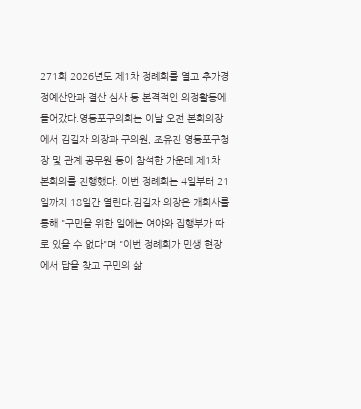271회 2026년도 제1차 정례회를 열고 추가경정예산안과 결산 심사 등 본격적인 의정활동에 들어갔다.영등포구의회는 이날 오전 본회의장에서 김길자 의장과 구의원, 조유진 영등포구청장 및 관계 공무원 등이 참석한 가운데 제1차 본회의를 진행했다. 이번 정례회는 4일부터 21일까지 18일간 열린다.김길자 의장은 개회사를 통해 "구민을 위한 일에는 여야와 집행부가 따로 있을 수 없다"며 "이번 정례회가 민생 현장에서 답을 찾고 구민의 삶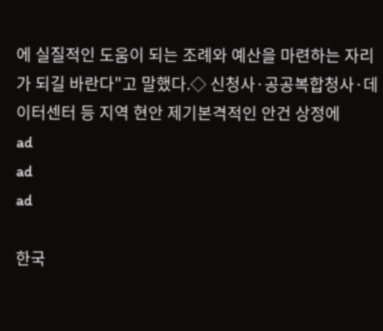에 실질적인 도움이 되는 조례와 예산을 마련하는 자리가 되길 바란다"고 말했다.◇ 신청사·공공복합청사·데이터센터 등 지역 현안 제기본격적인 안건 상정에
ad
ad
ad

한국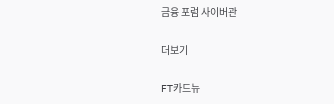금융 포럼 사이버관

더보기

FT카드뉴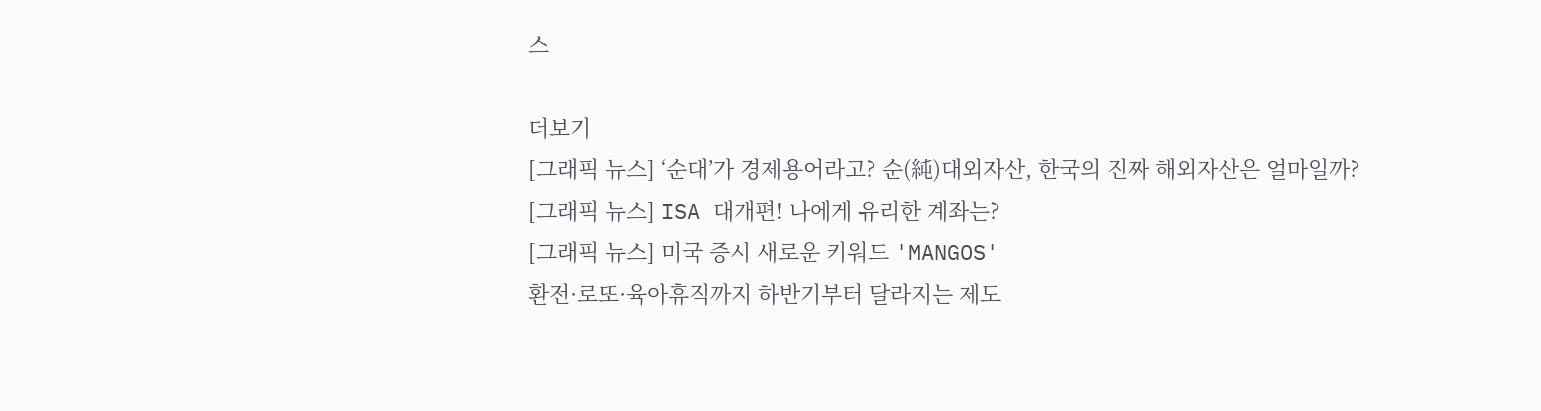스

더보기
[그래픽 뉴스] ‘순대’가 경제용어라고? 순(純)대외자산, 한국의 진짜 해외자산은 얼마일까?
[그래픽 뉴스] ISA 대개편! 나에게 유리한 계좌는?
[그래픽 뉴스] 미국 증시 새로운 키워드 'MANGOS'
환전·로또·육아휴직까지 하반기부터 달라지는 제도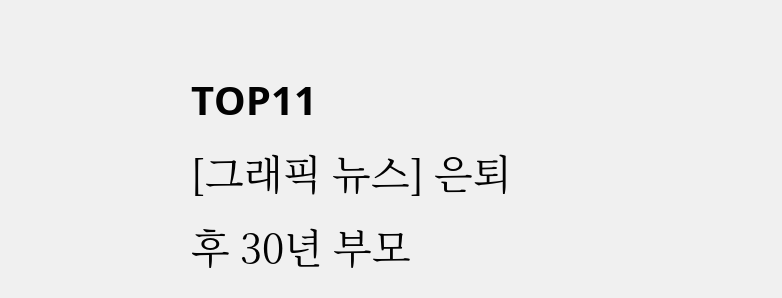TOP11
[그래픽 뉴스] 은퇴후 30년 부모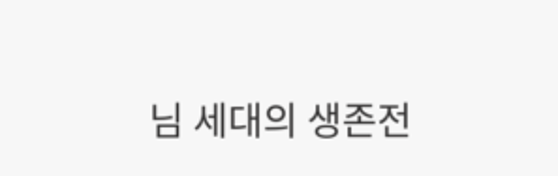님 세대의 생존전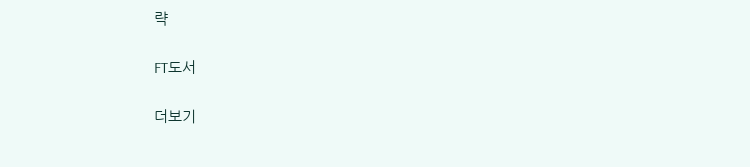략

FT도서

더보기